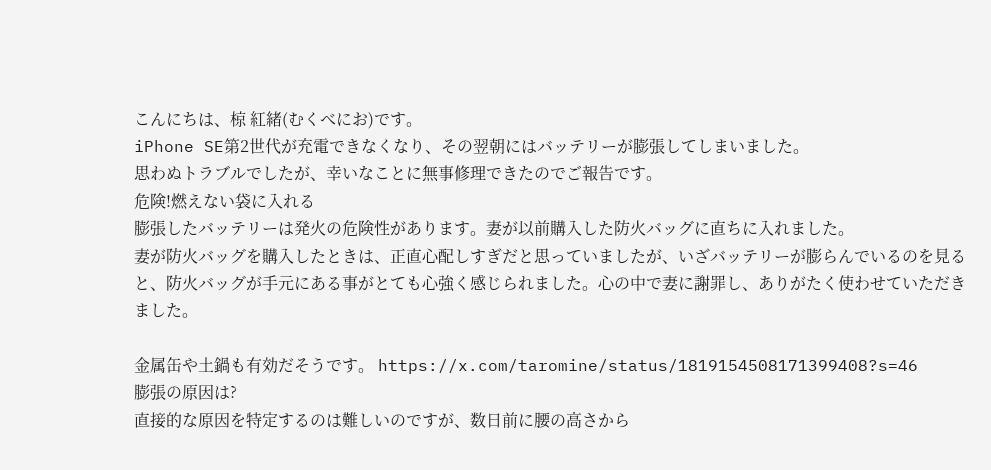こんにちは、椋 紅緒(むくべにお)です。
iPhone SE第2世代が充電できなくなり、その翌朝にはバッテリーが膨張してしまいました。
思わぬトラブルでしたが、幸いなことに無事修理できたのでご報告です。
危険!燃えない袋に入れる
膨張したバッテリーは発火の危険性があります。妻が以前購入した防火バッグに直ちに入れました。
妻が防火バッグを購入したときは、正直心配しすぎだと思っていましたが、いざバッテリーが膨らんでいるのを見ると、防火バッグが手元にある事がとても心強く感じられました。心の中で妻に謝罪し、ありがたく使わせていただきました。

金属缶や土鍋も有効だそうです。 https://x.com/taromine/status/1819154508171399408?s=46
膨張の原因は?
直接的な原因を特定するのは難しいのですが、数日前に腰の高さから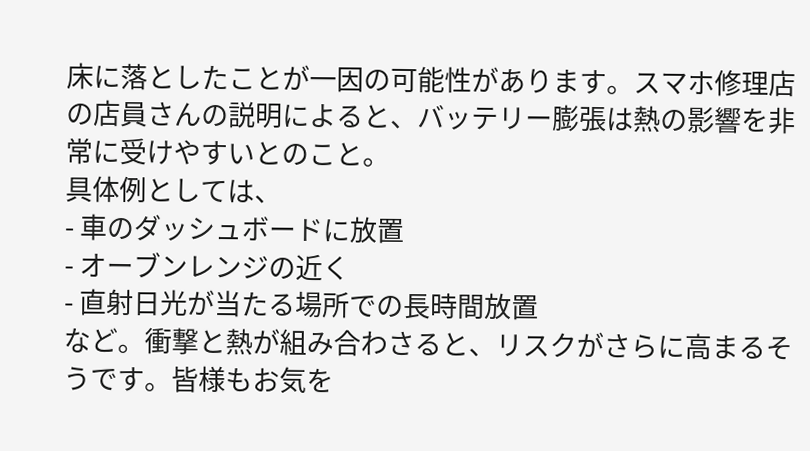床に落としたことが一因の可能性があります。スマホ修理店の店員さんの説明によると、バッテリー膨張は熱の影響を非常に受けやすいとのこと。
具体例としては、
- 車のダッシュボードに放置
- オーブンレンジの近く
- 直射日光が当たる場所での長時間放置
など。衝撃と熱が組み合わさると、リスクがさらに高まるそうです。皆様もお気を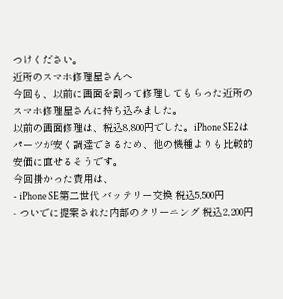つけください。
近所のスマホ修理屋さんへ
今回も、以前に画面を割って修理してもらった近所のスマホ修理屋さんに持ち込みました。
以前の画面修理は、税込8,800円でした。iPhone SE2はパーツが安く調達できるため、他の機種よりも比較的安価に直せるそうです。
今回掛かった費用は、
- iPhone SE第二世代 バッテリー交換 税込5,500円
- ついでに提案された内部のクリーニング 税込2,200円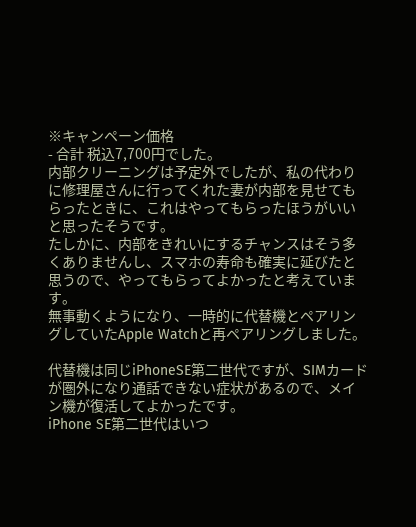※キャンペーン価格
- 合計 税込7,700円でした。
内部クリーニングは予定外でしたが、私の代わりに修理屋さんに行ってくれた妻が内部を見せてもらったときに、これはやってもらったほうがいいと思ったそうです。
たしかに、内部をきれいにするチャンスはそう多くありませんし、スマホの寿命も確実に延びたと思うので、やってもらってよかったと考えています。
無事動くようになり、一時的に代替機とペアリングしていたApple Watchと再ペアリングしました。

代替機は同じiPhoneSE第二世代ですが、SIMカードが圏外になり通話できない症状があるので、メイン機が復活してよかったです。
iPhone SE第二世代はいつ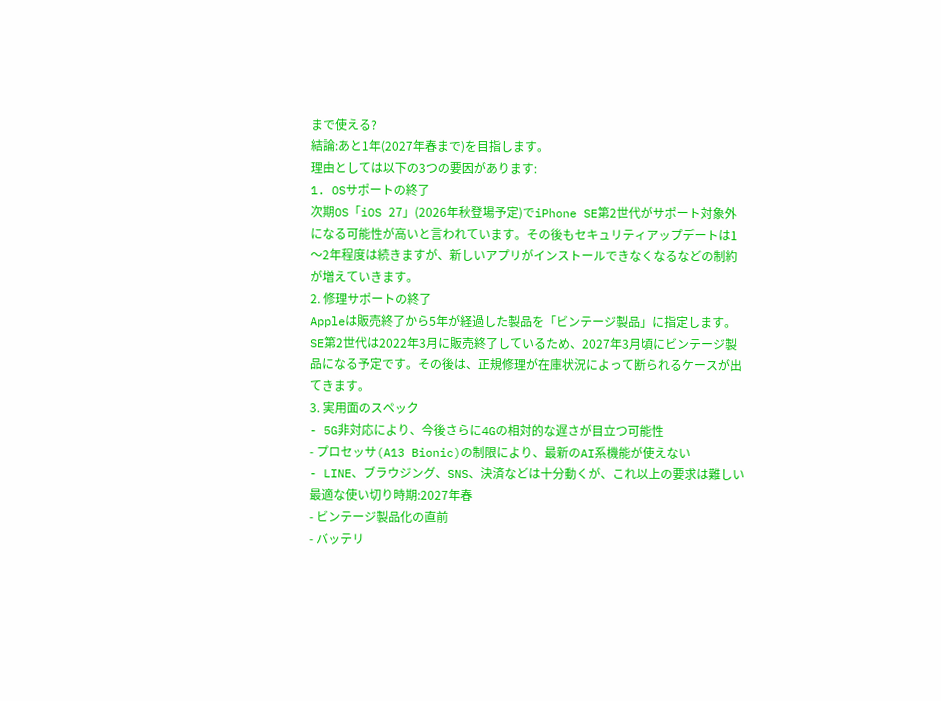まで使える?
結論:あと1年(2027年春まで)を目指します。
理由としては以下の3つの要因があります:
1. OSサポートの終了
次期OS「iOS 27」(2026年秋登場予定)でiPhone SE第2世代がサポート対象外になる可能性が高いと言われています。その後もセキュリティアップデートは1〜2年程度は続きますが、新しいアプリがインストールできなくなるなどの制約が増えていきます。
2. 修理サポートの終了
Appleは販売終了から5年が経過した製品を「ビンテージ製品」に指定します。SE第2世代は2022年3月に販売終了しているため、2027年3月頃にビンテージ製品になる予定です。その後は、正規修理が在庫状況によって断られるケースが出てきます。
3. 実用面のスペック
- 5G非対応により、今後さらに4Gの相対的な遅さが目立つ可能性
- プロセッサ(A13 Bionic)の制限により、最新のAI系機能が使えない
- LINE、ブラウジング、SNS、決済などは十分動くが、これ以上の要求は難しい
最適な使い切り時期:2027年春
- ビンテージ製品化の直前
- バッテリ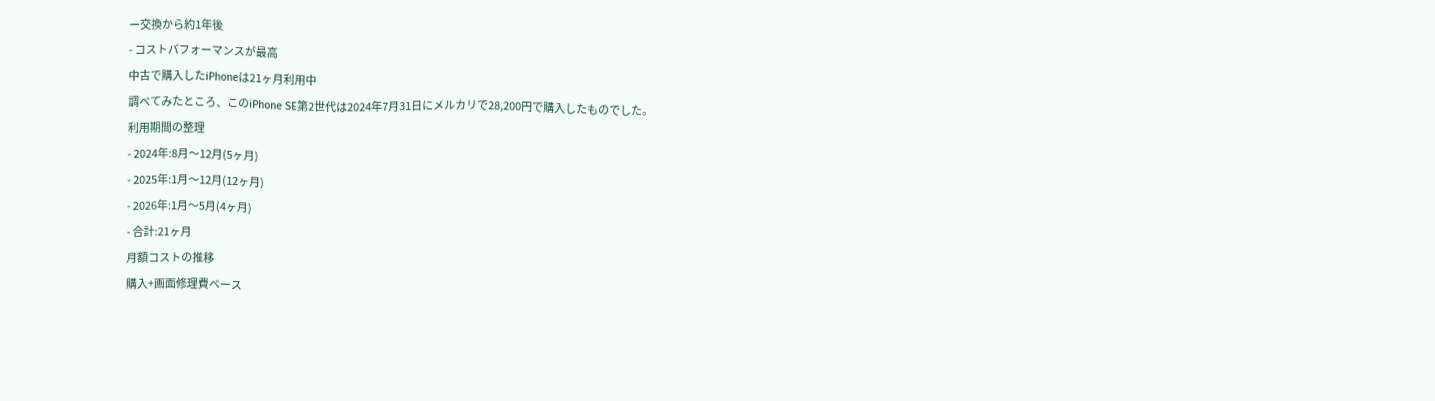ー交換から約1年後
- コストパフォーマンスが最高
中古で購入したiPhoneは21ヶ月利用中
調べてみたところ、このiPhone SE第2世代は2024年7月31日にメルカリで28,200円で購入したものでした。
利用期間の整理
- 2024年:8月〜12月(5ヶ月)
- 2025年:1月〜12月(12ヶ月)
- 2026年:1月〜5月(4ヶ月)
- 合計:21ヶ月
月額コストの推移
購入+画面修理費ベース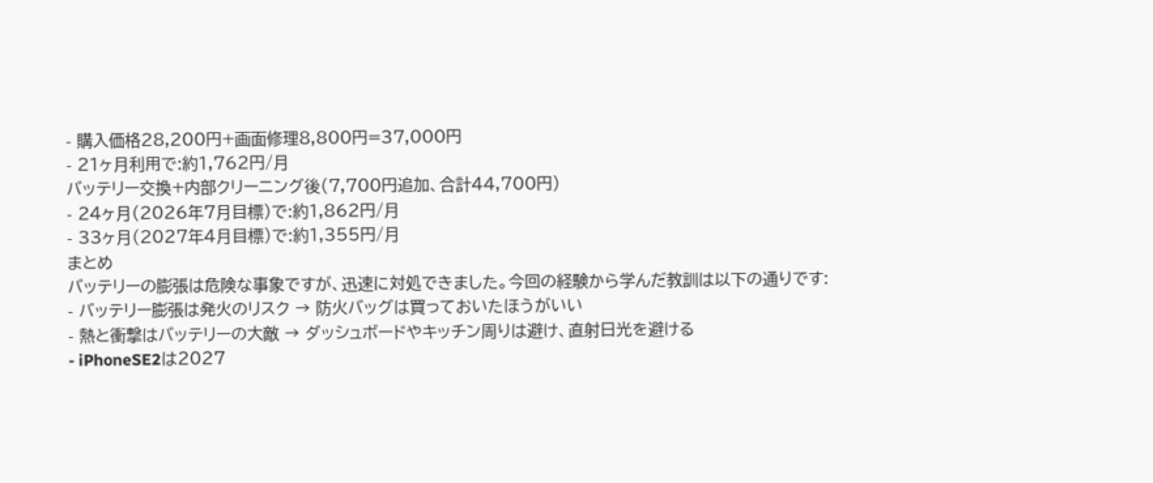- 購入価格28,200円+画面修理8,800円=37,000円
- 21ヶ月利用で:約1,762円/月
バッテリー交換+内部クリーニング後(7,700円追加、合計44,700円)
- 24ヶ月(2026年7月目標)で:約1,862円/月
- 33ヶ月(2027年4月目標)で:約1,355円/月
まとめ
バッテリーの膨張は危険な事象ですが、迅速に対処できました。今回の経験から学んだ教訓は以下の通りです:
- バッテリー膨張は発火のリスク → 防火バッグは買っておいたほうがいい
- 熱と衝撃はバッテリーの大敵 → ダッシュボードやキッチン周りは避け、直射日光を避ける
- iPhoneSE2は2027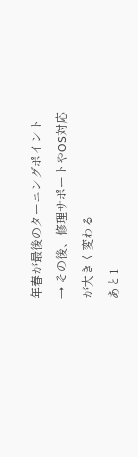年春が最後のターニングポイント → その後、修理サポートやOS対応が大きく変わる
あと1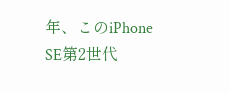年、このiPhone SE第2世代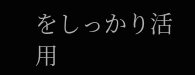をしっかり活用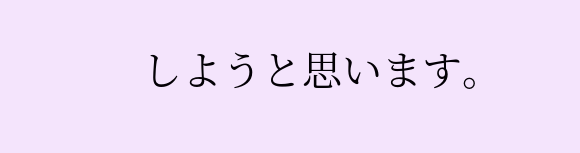しようと思います。